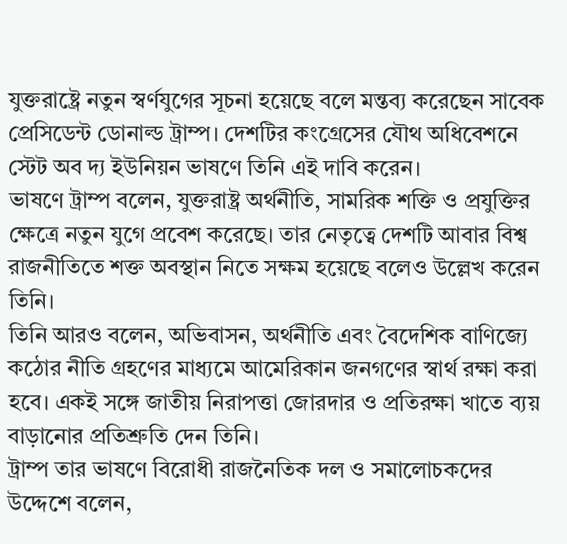যুক্তরাষ্ট্রে নতুন স্বর্ণযুগের সূচনা হয়েছে বলে মন্তব্য করেছেন সাবেক প্রেসিডেন্ট ডোনাল্ড ট্রাম্প। দেশটির কংগ্রেসের যৌথ অধিবেশনে স্টেট অব দ্য ইউনিয়ন ভাষণে তিনি এই দাবি করেন।
ভাষণে ট্রাম্প বলেন, যুক্তরাষ্ট্র অর্থনীতি, সামরিক শক্তি ও প্রযুক্তির ক্ষেত্রে নতুন যুগে প্রবেশ করেছে। তার নেতৃত্বে দেশটি আবার বিশ্ব রাজনীতিতে শক্ত অবস্থান নিতে সক্ষম হয়েছে বলেও উল্লেখ করেন তিনি।
তিনি আরও বলেন, অভিবাসন, অর্থনীতি এবং বৈদেশিক বাণিজ্যে কঠোর নীতি গ্রহণের মাধ্যমে আমেরিকান জনগণের স্বার্থ রক্ষা করা হবে। একই সঙ্গে জাতীয় নিরাপত্তা জোরদার ও প্রতিরক্ষা খাতে ব্যয় বাড়ানোর প্রতিশ্রুতি দেন তিনি।
ট্রাম্প তার ভাষণে বিরোধী রাজনৈতিক দল ও সমালোচকদের উদ্দেশে বলেন,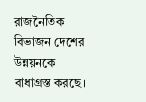রাজনৈতিক বিভাজন দেশের উন্নয়নকে বাধাগ্রস্ত করছে।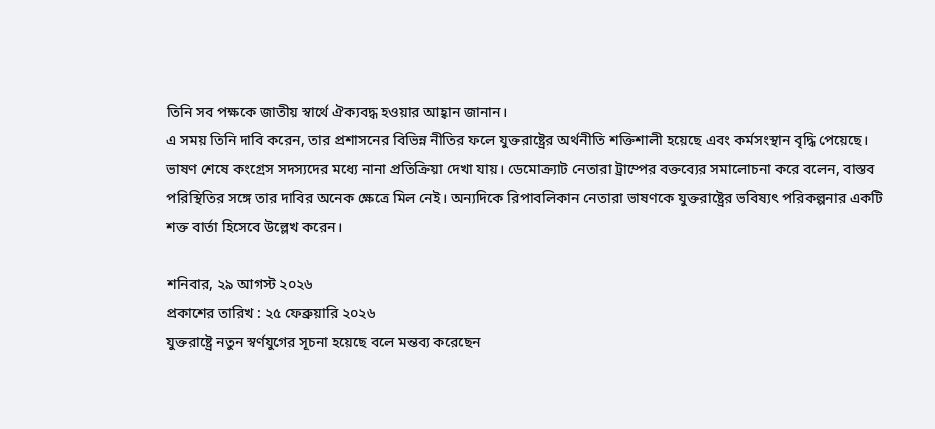তিনি সব পক্ষকে জাতীয় স্বার্থে ঐক্যবদ্ধ হওয়ার আহ্বান জানান।
এ সময় তিনি দাবি করেন, তার প্রশাসনের বিভিন্ন নীতির ফলে যুক্তরাষ্ট্রের অর্থনীতি শক্তিশালী হয়েছে এবং কর্মসংস্থান বৃদ্ধি পেয়েছে।
ভাষণ শেষে কংগ্রেস সদস্যদের মধ্যে নানা প্রতিক্রিয়া দেখা যায়। ডেমোক্র্যাট নেতারা ট্রাম্পের বক্তব্যের সমালোচনা করে বলেন, বাস্তব পরিস্থিতির সঙ্গে তার দাবির অনেক ক্ষেত্রে মিল নেই। অন্যদিকে রিপাবলিকান নেতারা ভাষণকে যুক্তরাষ্ট্রের ভবিষ্যৎ পরিকল্পনার একটি শক্ত বার্তা হিসেবে উল্লেখ করেন।

শনিবার, ২৯ আগস্ট ২০২৬
প্রকাশের তারিখ : ২৫ ফেব্রুয়ারি ২০২৬
যুক্তরাষ্ট্রে নতুন স্বর্ণযুগের সূচনা হয়েছে বলে মন্তব্য করেছেন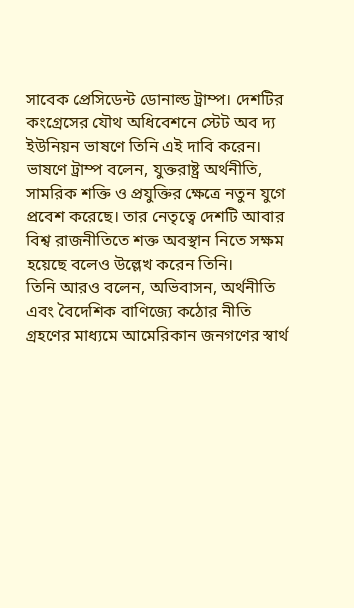সাবেক প্রেসিডেন্ট ডোনাল্ড ট্রাম্প। দেশটির কংগ্রেসের যৌথ অধিবেশনে স্টেট অব দ্য ইউনিয়ন ভাষণে তিনি এই দাবি করেন।
ভাষণে ট্রাম্প বলেন, যুক্তরাষ্ট্র অর্থনীতি, সামরিক শক্তি ও প্রযুক্তির ক্ষেত্রে নতুন যুগে প্রবেশ করেছে। তার নেতৃত্বে দেশটি আবার বিশ্ব রাজনীতিতে শক্ত অবস্থান নিতে সক্ষম হয়েছে বলেও উল্লেখ করেন তিনি।
তিনি আরও বলেন, অভিবাসন, অর্থনীতি এবং বৈদেশিক বাণিজ্যে কঠোর নীতি গ্রহণের মাধ্যমে আমেরিকান জনগণের স্বার্থ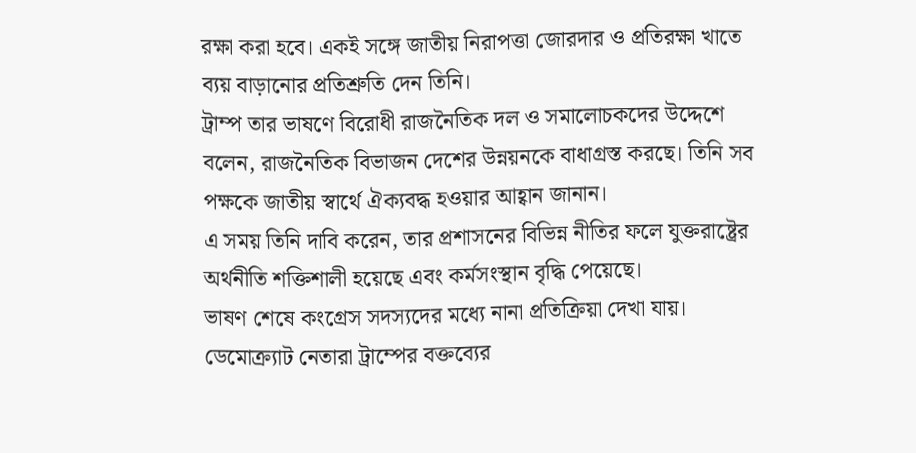রক্ষা করা হবে। একই সঙ্গে জাতীয় নিরাপত্তা জোরদার ও প্রতিরক্ষা খাতে ব্যয় বাড়ানোর প্রতিশ্রুতি দেন তিনি।
ট্রাম্প তার ভাষণে বিরোধী রাজনৈতিক দল ও সমালোচকদের উদ্দেশে বলেন, রাজনৈতিক বিভাজন দেশের উন্নয়নকে বাধাগ্রস্ত করছে। তিনি সব পক্ষকে জাতীয় স্বার্থে ঐক্যবদ্ধ হওয়ার আহ্বান জানান।
এ সময় তিনি দাবি করেন, তার প্রশাসনের বিভিন্ন নীতির ফলে যুক্তরাষ্ট্রের অর্থনীতি শক্তিশালী হয়েছে এবং কর্মসংস্থান বৃদ্ধি পেয়েছে।
ভাষণ শেষে কংগ্রেস সদস্যদের মধ্যে নানা প্রতিক্রিয়া দেখা যায়। ডেমোক্র্যাট নেতারা ট্রাম্পের বক্তব্যের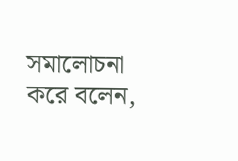সমালোচনা করে বলেন,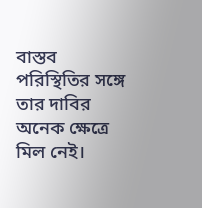বাস্তব পরিস্থিতির সঙ্গে তার দাবির অনেক ক্ষেত্রে মিল নেই।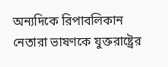অন্যদিকে রিপাবলিকান নেতারা ভাষণকে যুক্তরাষ্ট্রের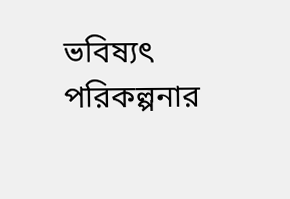ভবিষ্যৎ পরিকল্পনার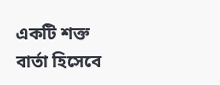একটি শক্ত বার্তা হিসেবে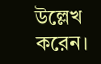উল্লেখ করেন।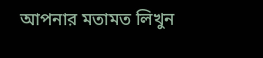আপনার মতামত লিখুন